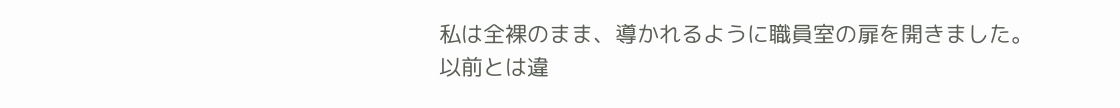私は全裸のまま、導かれるように職員室の扉を開きました。
以前とは違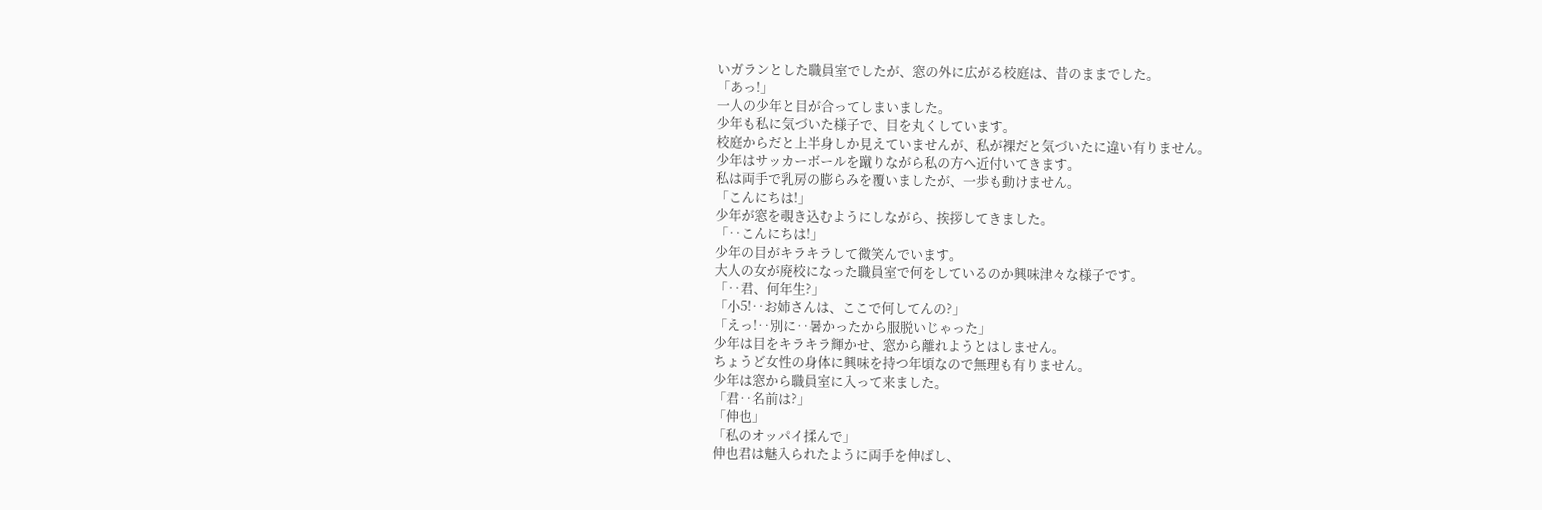いガランとした職員室でしたが、窓の外に広がる校庭は、昔のままでした。
「あっ!」
一人の少年と目が合ってしまいました。
少年も私に気づいた様子で、目を丸くしています。
校庭からだと上半身しか見えていませんが、私が裸だと気づいたに違い有りません。
少年はサッカーボールを蹴りながら私の方へ近付いてきます。
私は両手で乳房の膨らみを覆いましたが、一歩も動けません。
「こんにちは!」
少年が窓を覗き込むようにしながら、挨拶してきました。
「‥こんにちは!」
少年の目がキラキラして微笑んでいます。
大人の女が廃校になった職員室で何をしているのか興味津々な様子です。
「‥君、何年生?」
「小5!‥お姉さんは、ここで何してんの?」
「えっ!‥別に‥暑かったから服脱いじゃった」
少年は目をキラキラ輝かせ、窓から離れようとはしません。
ちょうど女性の身体に興味を持つ年頃なので無理も有りません。
少年は窓から職員室に入って来ました。
「君‥名前は?」
「伸也」
「私のオッパイ揉んで」
伸也君は魅入られたように両手を伸ばし、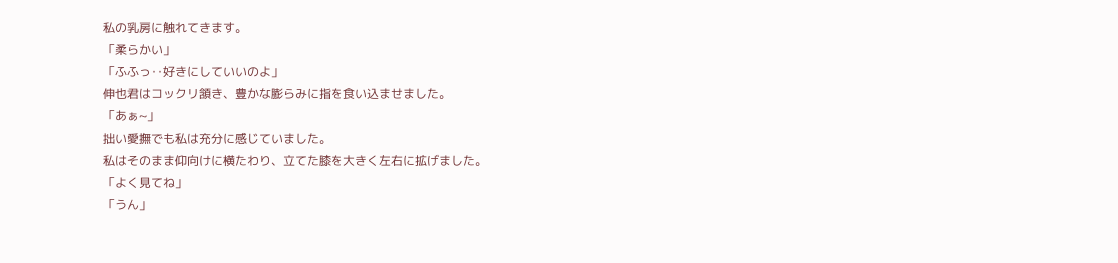私の乳房に触れてきます。
「柔らかい」
「ふふっ‥好きにしていいのよ」
伸也君はコックリ頷き、豊かな膨らみに指を食い込ませました。
「あぁ~」
拙い愛撫でも私は充分に感じていました。
私はそのまま仰向けに横たわり、立てた膝を大きく左右に拡げました。
「よく見てね」
「うん」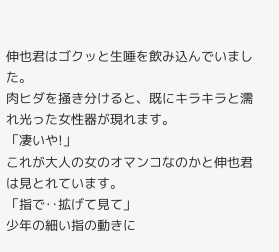伸也君はゴクッと生唾を飲み込んでいました。
肉ヒダを掻き分けると、既にキラキラと濡れ光った女性器が現れます。
「凄いや!」
これが大人の女のオマンコなのかと伸也君は見とれています。
「指で‥拡げて見て」
少年の細い指の動きに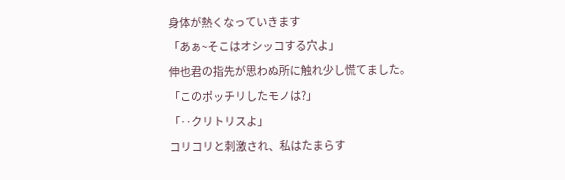身体が熱くなっていきます
「あぁ~そこはオシッコする穴よ」
伸也君の指先が思わぬ所に触れ少し慌てました。
「このポッチリしたモノは?」
「‥クリトリスよ」
コリコリと刺激され、私はたまらす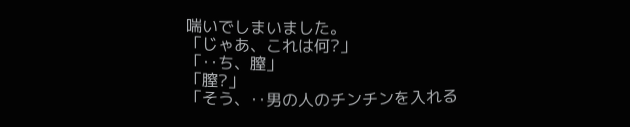喘いでしまいました。
「じゃあ、これは何?」
「‥ち、膣」
「膣?」
「そう、‥男の人のチンチンを入れる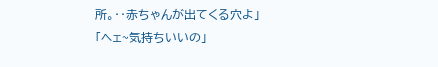所。‥赤ちゃんが出てくる穴よ」
「ヘェ~気持ちいいの」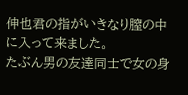伸也君の指がいきなり膣の中に入って来ました。
たぶん男の友達同士で女の身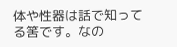体や性器は話で知ってる筈です。なの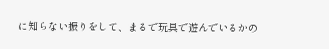に知らない振りをして、まるで玩具で遊んでいるかの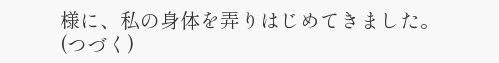様に、私の身体を弄りはじめてきました。
(つづく)